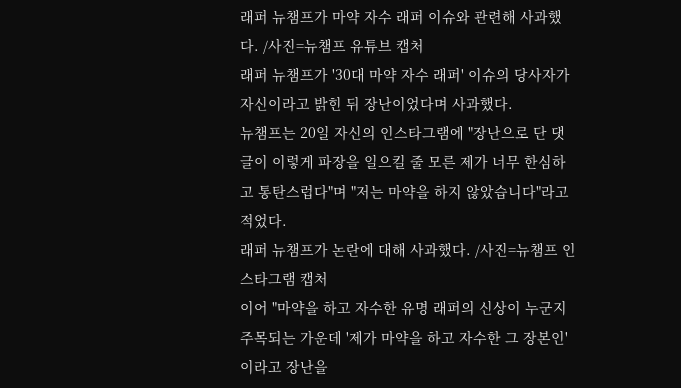래퍼 뉴챔프가 마약 자수 래퍼 이슈와 관련해 사과했다. /사진=뉴챔프 유튜브 캡처
래퍼 뉴챔프가 '30대 마약 자수 래퍼' 이슈의 당사자가 자신이라고 밝힌 뒤 장난이었다며 사과했다.
뉴챔프는 20일 자신의 인스타그램에 "장난으로 단 댓글이 이렇게 파장을 일으킬 줄 모른 제가 너무 한심하고 통탄스럽다"며 "저는 마약을 하지 않았습니다"라고 적었다.
래퍼 뉴챔프가 논란에 대해 사과했다. /사진=뉴챔프 인스타그램 캡처
이어 "마약을 하고 자수한 유명 래퍼의 신상이 누군지 주목되는 가운데 '제가 마약을 하고 자수한 그 장본인'이라고 장난을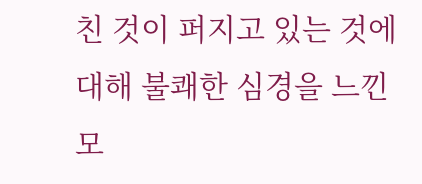친 것이 퍼지고 있는 것에 대해 불쾌한 심경을 느낀 모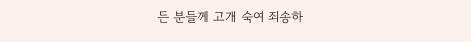든 분들께 고개 숙여 죄송하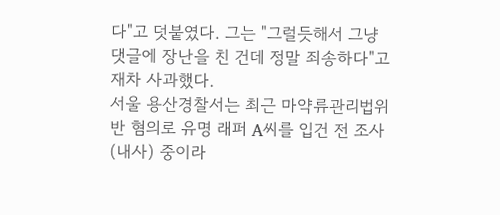다"고 덧붙였다. 그는 "그럴듯해서 그냥 댓글에 장난을 친 건데 정말 죄송하다"고 재차 사과했다.
서울 용산경찰서는 최근 마약류관리법위반 혐의로 유명 래퍼 A씨를 입건 전 조사(내사) 중이라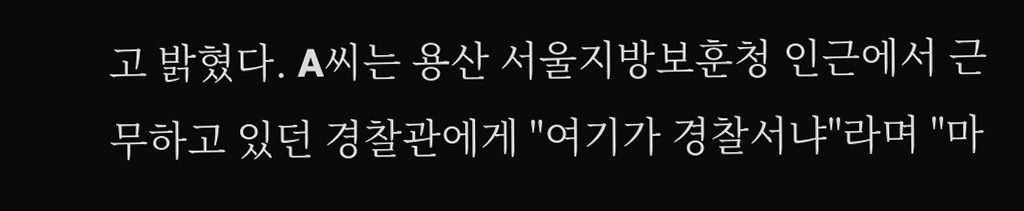고 밝혔다. A씨는 용산 서울지방보훈청 인근에서 근무하고 있던 경찰관에게 "여기가 경찰서냐"라며 "마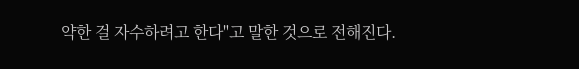약한 걸 자수하려고 한다"고 말한 것으로 전해진다.